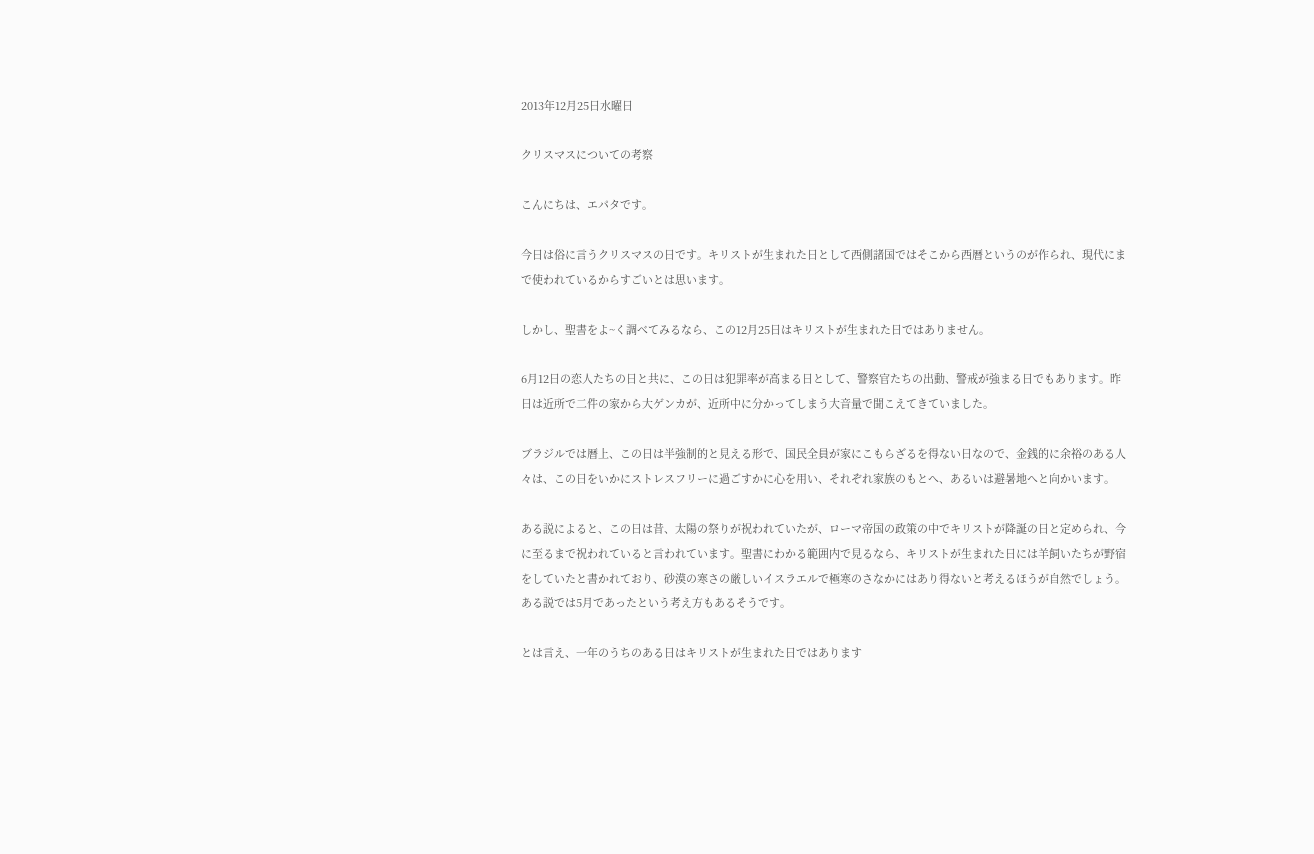2013年12月25日水曜日

クリスマスについての考察

こんにちは、エパタです。

今日は俗に言うクリスマスの日です。キリストが生まれた日として西側諸国ではそこから西暦というのが作られ、現代にまで使われているからすごいとは思います。

しかし、聖書をよ~く調べてみるなら、この12月25日はキリストが生まれた日ではありません。

6月12日の恋人たちの日と共に、この日は犯罪率が高まる日として、警察官たちの出動、警戒が強まる日でもあります。昨日は近所で二件の家から大ゲンカが、近所中に分かってしまう大音量で聞こえてきていました。

ブラジルでは暦上、この日は半強制的と見える形で、国民全員が家にこもらざるを得ない日なので、金銭的に余裕のある人々は、この日をいかにストレスフリーに過ごすかに心を用い、それぞれ家族のもとへ、あるいは避暑地へと向かいます。

ある説によると、この日は昔、太陽の祭りが祝われていたが、ローマ帝国の政策の中でキリストが降誕の日と定められ、今に至るまで祝われていると言われています。聖書にわかる範囲内で見るなら、キリストが生まれた日には羊飼いたちが野宿をしていたと書かれており、砂漠の寒さの厳しいイスラエルで極寒のさなかにはあり得ないと考えるほうが自然でしょう。ある説では5月であったという考え方もあるそうです。

とは言え、一年のうちのある日はキリストが生まれた日ではあります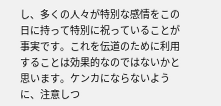し、多くの人々が特別な感情をこの日に持って特別に祝っていることが事実です。これを伝道のために利用することは効果的なのではないかと思います。ケンカにならないように、注意しつ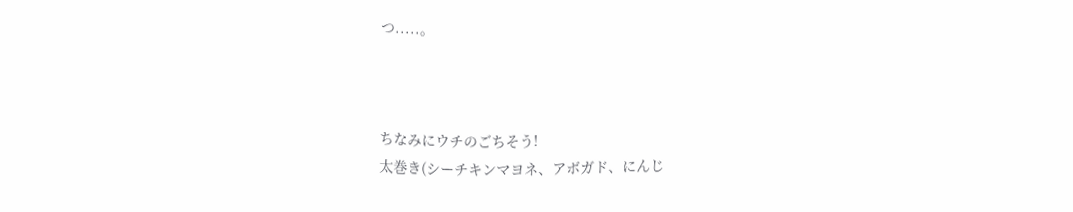つ.....。



ちなみにウチのごちそう!
太巻き(シーチキンマヨネ、アボガド、にんじ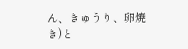ん、きゅうり、卵焼き)と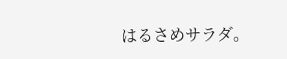はるさめサラダ。